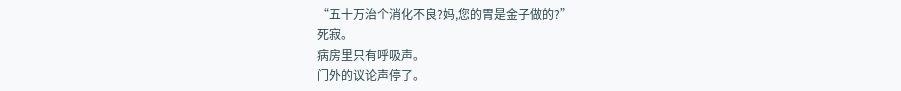“五十万治个消化不良?妈,您的胃是金子做的?”
死寂。
病房里只有呼吸声。
门外的议论声停了。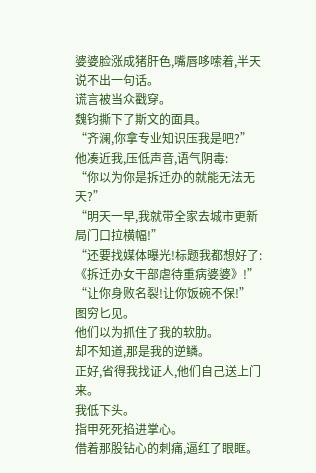婆婆脸涨成猪肝色,嘴唇哆嗦着,半天说不出一句话。
谎言被当众戳穿。
魏钧撕下了斯文的面具。
“齐澜,你拿专业知识压我是吧?”
他凑近我,压低声音,语气阴毒:
“你以为你是拆迁办的就能无法无天?”
“明天一早,我就带全家去城市更新局门口拉横幅!”
“还要找媒体曝光!标题我都想好了:《拆迁办女干部虐待重病婆婆》!”
“让你身败名裂!让你饭碗不保!”
图穷匕见。
他们以为抓住了我的软肋。
却不知道,那是我的逆鳞。
正好,省得我找证人,他们自己送上门来。
我低下头。
指甲死死掐进掌心。
借着那股钻心的刺痛,逼红了眼眶。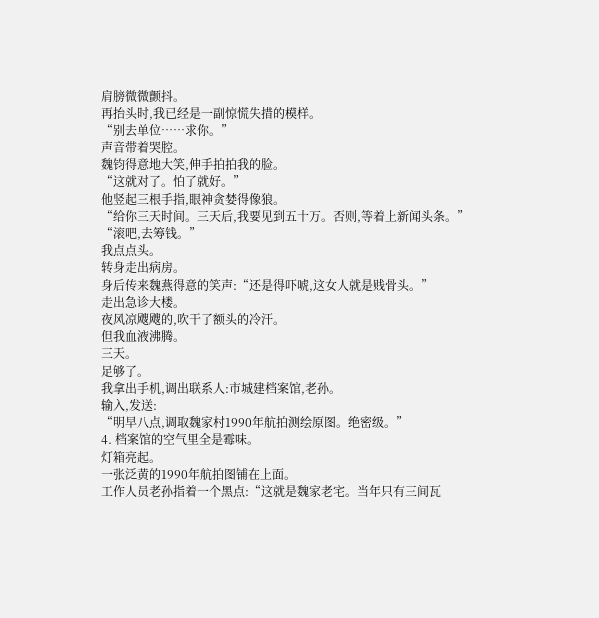肩膀微微颤抖。
再抬头时,我已经是一副惊慌失措的模样。
“别去单位……求你。”
声音带着哭腔。
魏钧得意地大笑,伸手拍拍我的脸。
“这就对了。怕了就好。”
他竖起三根手指,眼神贪婪得像狼。
“给你三天时间。三天后,我要见到五十万。否则,等着上新闻头条。”
“滚吧,去筹钱。”
我点点头。
转身走出病房。
身后传来魏燕得意的笑声:“还是得吓唬,这女人就是贱骨头。”
走出急诊大楼。
夜风凉飕飕的,吹干了额头的冷汗。
但我血液沸腾。
三天。
足够了。
我拿出手机,调出联系人:市城建档案馆,老孙。
输入,发送:
“明早八点,调取魏家村1990年航拍测绘原图。绝密级。”
4. 档案馆的空气里全是霉味。
灯箱亮起。
一张泛黄的1990年航拍图铺在上面。
工作人员老孙指着一个黑点:“这就是魏家老宅。当年只有三间瓦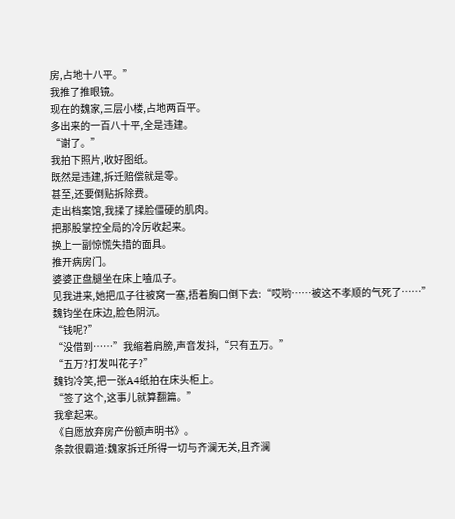房,占地十八平。”
我推了推眼镜。
现在的魏家,三层小楼,占地两百平。
多出来的一百八十平,全是违建。
“谢了。”
我拍下照片,收好图纸。
既然是违建,拆迁赔偿就是零。
甚至,还要倒贴拆除费。
走出档案馆,我揉了揉脸僵硬的肌肉。
把那股掌控全局的冷厉收起来。
换上一副惊慌失措的面具。
推开病房门。
婆婆正盘腿坐在床上嗑瓜子。
见我进来,她把瓜子往被窝一塞,捂着胸口倒下去:“哎哟……被这不孝顺的气死了……”
魏钧坐在床边,脸色阴沉。
“钱呢?”
“没借到……”我缩着肩膀,声音发抖,“只有五万。”
“五万?打发叫花子?”
魏钧冷笑,把一张A4纸拍在床头柜上。
“签了这个,这事儿就算翻篇。”
我拿起来。
《自愿放弃房产份额声明书》。
条款很霸道:魏家拆迁所得一切与齐澜无关,且齐澜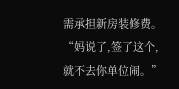需承担新房装修费。
“妈说了,签了这个,就不去你单位闹。”